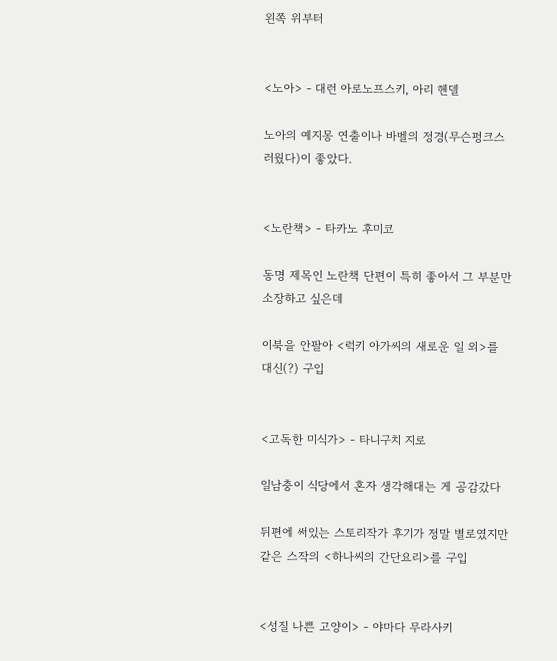왼쪽 위부터


<노아> - 대런 아로노프스키, 아리 헨델

노아의 예지몽 연출이나 바벨의 정경(무슨펑크스러웠다)이 좋았다.


<노란책> - 타카노 후미코

동명 제목인 노란책 단편이 특히 좋아서 그 부분만 소장하고 싶은데

이북을 안팔아 <럭키 아가씨의 새로운 일 외>를 대신(?) 구입


<고독한 미식가> - 타니구치 지로

일남충이 식당에서 혼자 생각해대는 게 공감갔다

뒤편에 써있는 스토리작가 후기가 정말 별로였지만 같은 스작의 <하나씨의 간단요리>를 구입


<성질 나쁜 고양이> - 야마다 무라사키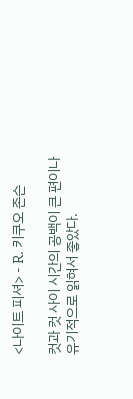<나이트 피셔> - R. 키쿠오 존슨

컷과 컷 사이 시간의 공백이 큰 편이나 유기적으로 읽혀서 좋았다.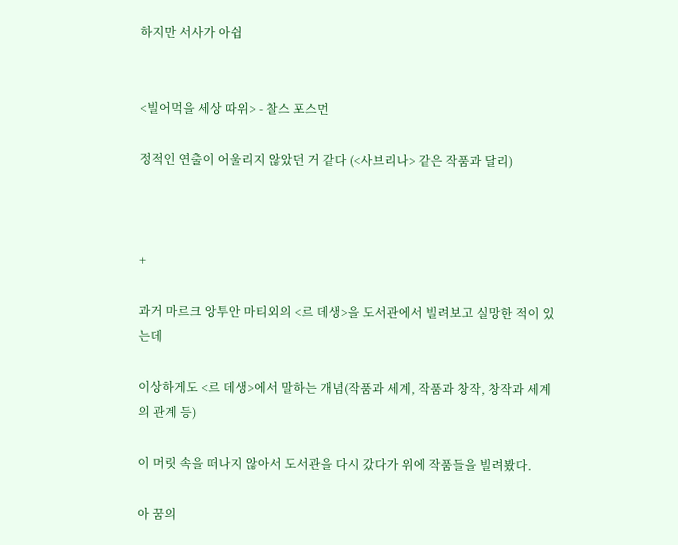하지만 서사가 아쉽


<빌어먹을 세상 따위> - 찰스 포스먼

정적인 연출이 어울리지 않았던 거 같다 (<사브리나> 같은 작품과 달리)



+

과거 마르크 앙투안 마티외의 <르 데생>을 도서관에서 빌려보고 실망한 적이 있는데

이상하게도 <르 데생>에서 말하는 개념(작품과 세계, 작품과 창작, 창작과 세계의 관계 등)

이 머릿 속을 떠나지 않아서 도서관을 다시 갔다가 위에 작품들을 빌려봤다.

아 꿈의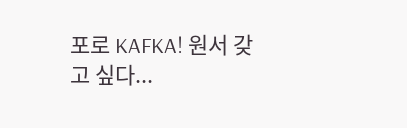포로 KAFKA! 원서 갖고 싶다...